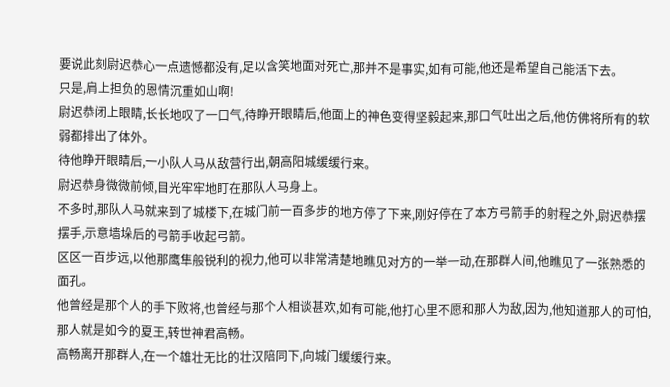要说此刻尉迟恭心一点遗憾都没有,足以含笑地面对死亡,那并不是事实,如有可能,他还是希望自己能活下去。
只是,肩上担负的恩情沉重如山啊!
尉迟恭闭上眼睛,长长地叹了一口气,待睁开眼睛后,他面上的神色变得坚毅起来,那口气吐出之后,他仿佛将所有的软弱都排出了体外。
待他睁开眼睛后,一小队人马从敌营行出,朝高阳城缓缓行来。
尉迟恭身微微前倾,目光牢牢地盯在那队人马身上。
不多时,那队人马就来到了城楼下,在城门前一百多步的地方停了下来,刚好停在了本方弓箭手的射程之外,尉迟恭摆摆手,示意墙垛后的弓箭手收起弓箭。
区区一百步远,以他那鹰隼般锐利的视力,他可以非常清楚地瞧见对方的一举一动,在那群人间,他瞧见了一张熟悉的面孔。
他曾经是那个人的手下败将,也曾经与那个人相谈甚欢,如有可能,他打心里不愿和那人为敌,因为,他知道那人的可怕,那人就是如今的夏王,转世神君高畅。
高畅离开那群人,在一个雄壮无比的壮汉陪同下,向城门缓缓行来。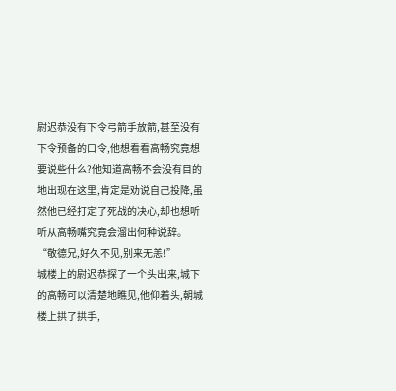尉迟恭没有下令弓箭手放箭,甚至没有下令预备的口令,他想看看高畅究竟想要说些什么?他知道高畅不会没有目的地出现在这里,肯定是劝说自己投降,虽然他已经打定了死战的决心,却也想听听从高畅嘴究竟会溜出何种说辞。
“敬德兄,好久不见,别来无恙!”
城楼上的尉迟恭探了一个头出来,城下的高畅可以清楚地瞧见,他仰着头,朝城楼上拱了拱手,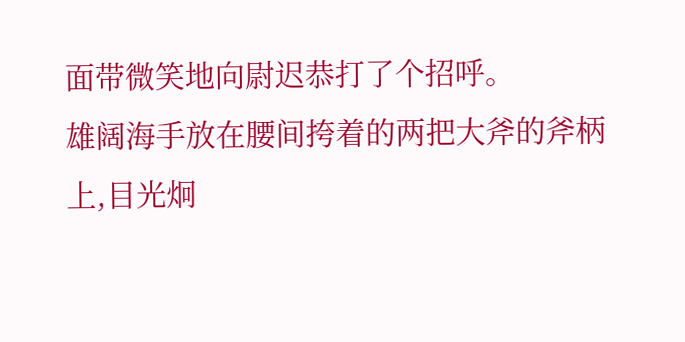面带微笑地向尉迟恭打了个招呼。
雄阔海手放在腰间挎着的两把大斧的斧柄上,目光炯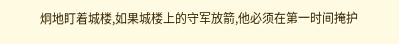炯地盯着城楼,如果城楼上的守军放箭,他必须在第一时间掩护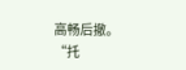高畅后撤。
“托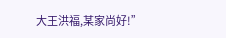大王洪福,某家尚好!”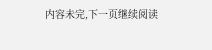内容未完,下一页继续阅读